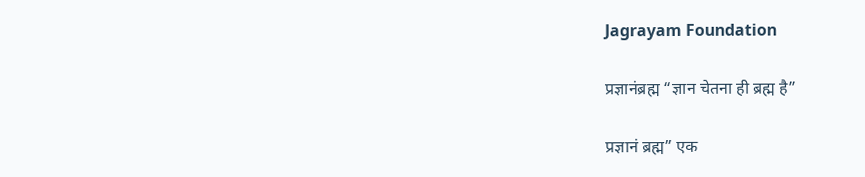Jagrayam Foundation

प्रज्ञानंब्रह्म “ज्ञान चेतना ही ब्रह्म है”

प्रज्ञानं ब्रह्म” एक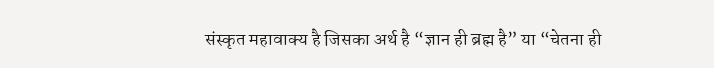संस्कृत महावाक्य है जिसका अर्थ है “ज्ञान ही ब्रह्म है” या “चेतना ही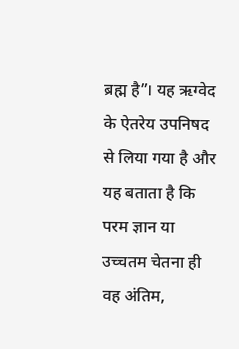ब्रह्म है”। यह ऋग्वेद के ऐतरेय उपनिषद से लिया गया है और यह बताता है कि परम ज्ञान या उच्चतम चेतना ही वह अंतिम,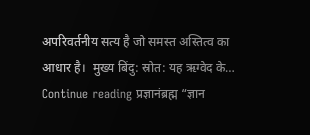अपरिवर्तनीय सत्य है जो समस्त अस्तित्व का आधार है।  मुख्य बिंदु: स्रोत: यह ऋग्वेद के… Continue reading प्रज्ञानंब्रह्म “ज्ञान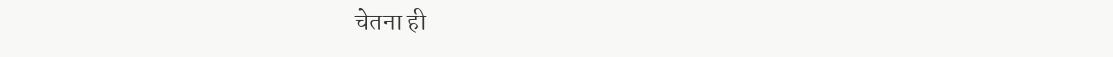चेतना ही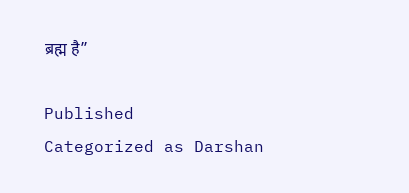ब्रह्म है”

Published
Categorized as Darshan